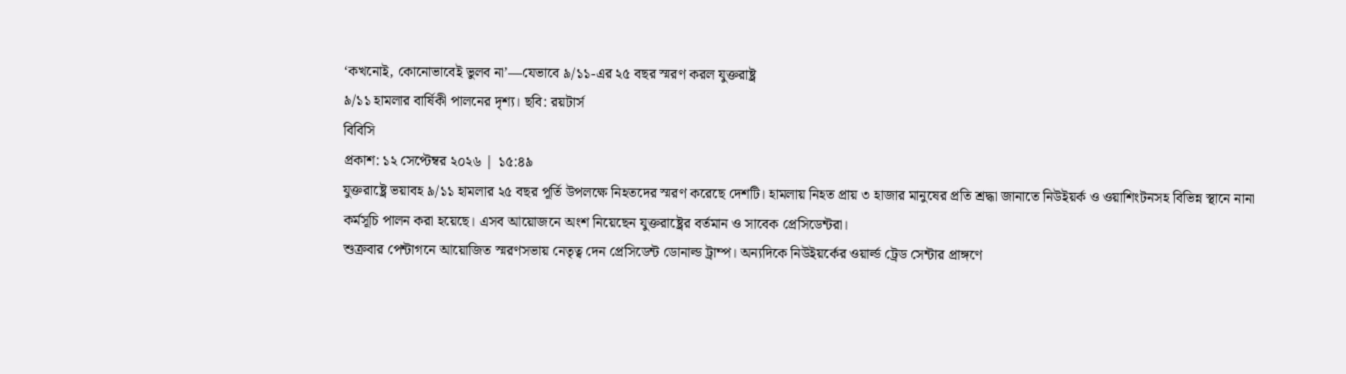‘কখনোই, কোনোভাবেই ভুলব না’—যেভাবে ৯/১১-এর ২৫ বছর স্মরণ করল যুক্তরাষ্ট্র
৯/১১ হামলার বার্ষিকী পালনের দৃশ্য। ছবি: রয়টার্স
বিবিসি
প্রকাশ: ১২ সেপ্টেম্বর ২০২৬ | ১৫:৪৯
যুক্তরাষ্ট্রে ভয়াবহ ৯/১১ হামলার ২৫ বছর পূর্তি উপলক্ষে নিহতদের স্মরণ করেছে দেশটি। হামলায় নিহত প্রায় ৩ হাজার মানুষের প্রতি শ্রদ্ধা জানাতে নিউইয়র্ক ও ওয়াশিংটনসহ বিভিন্ন স্থানে নানা কর্মসূচি পালন করা হয়েছে। এসব আয়োজনে অংশ নিয়েছেন যুক্তরাষ্ট্রের বর্তমান ও সাবেক প্রেসিডেন্টরা।
শুক্রবার পেন্টাগনে আয়োজিত স্মরণসভায় নেতৃত্ব দেন প্রেসিডেন্ট ডোনাল্ড ট্রাম্প। অন্যদিকে নিউইয়র্কের ওয়ার্ল্ড ট্রেড সেন্টার প্রাঙ্গণে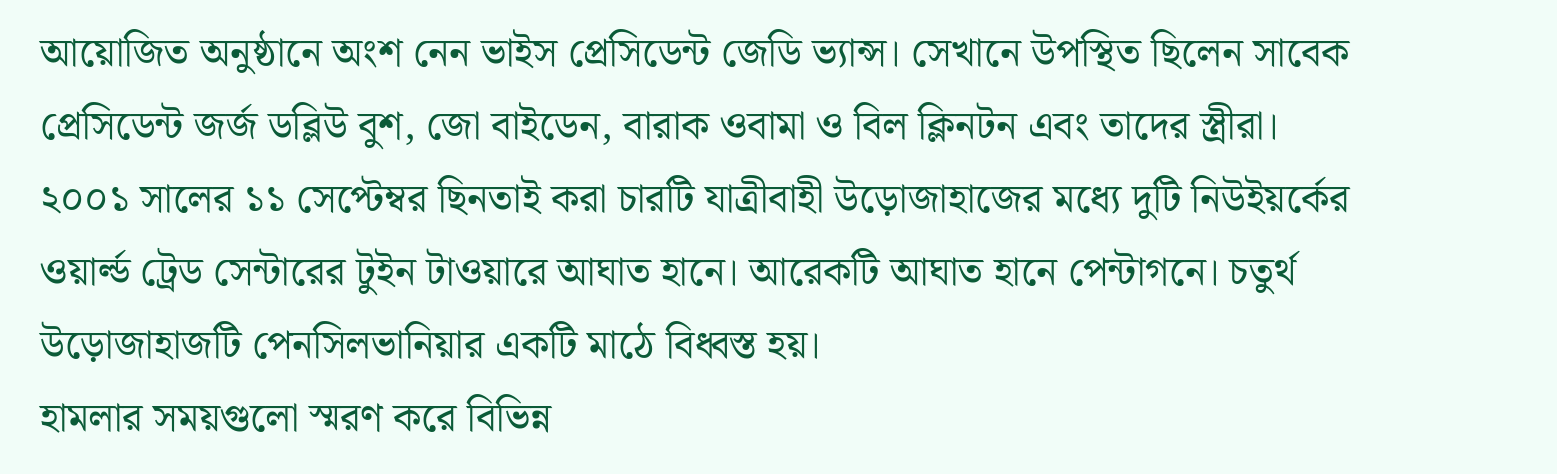আয়োজিত অনুষ্ঠানে অংশ নেন ভাইস প্রেসিডেন্ট জেডি ভ্যান্স। সেখানে উপস্থিত ছিলেন সাবেক প্রেসিডেন্ট জর্জ ডব্লিউ বুশ, জো বাইডেন, বারাক ওবামা ও বিল ক্লিনটন এবং তাদের স্ত্রীরা।
২০০১ সালের ১১ সেপ্টেম্বর ছিনতাই করা চারটি যাত্রীবাহী উড়োজাহাজের মধ্যে দুটি নিউইয়র্কের ওয়ার্ল্ড ট্রেড সেন্টারের টুইন টাওয়ারে আঘাত হানে। আরেকটি আঘাত হানে পেন্টাগনে। চতুর্থ উড়োজাহাজটি পেনসিলভানিয়ার একটি মাঠে বিধ্বস্ত হয়।
হামলার সময়গুলো স্মরণ করে বিভিন্ন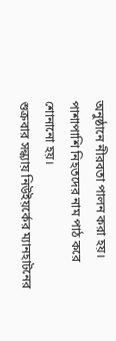অনুষ্ঠানে নীরবতা পালন করা হয়। পাশাপাশি নিহতদের নাম পাঠ করে শোনানো হয়।
শুক্রবার সন্ধ্যায় নিউইয়র্কের ম্যানহাটনের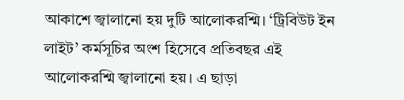আকাশে জ্বালানো হয় দুটি আলোকরশ্মি। ‘ট্রিবিউট ইন লাইট’ কর্মসূচির অংশ হিসেবে প্রতিবছর এই আলোকরশ্মি জ্বালানো হয়। এ ছাড়া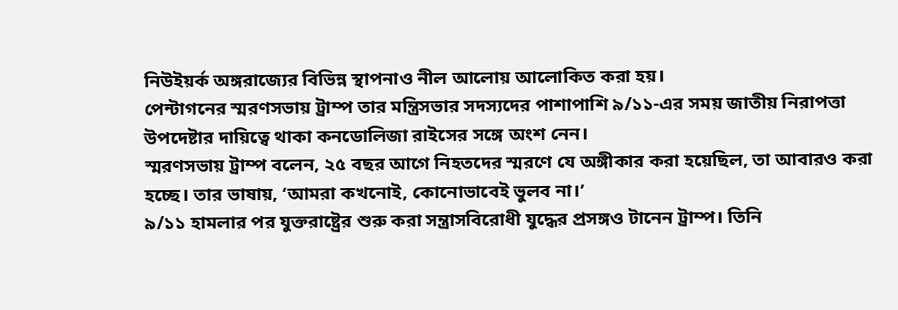নিউইয়র্ক অঙ্গরাজ্যের বিভিন্ন স্থাপনাও নীল আলোয় আলোকিত করা হয়।
পেন্টাগনের স্মরণসভায় ট্রাম্প তার মন্ত্রিসভার সদস্যদের পাশাপাশি ৯/১১-এর সময় জাতীয় নিরাপত্তা উপদেষ্টার দায়িত্বে থাকা কনডোলিজা রাইসের সঙ্গে অংশ নেন।
স্মরণসভায় ট্রাম্প বলেন, ২৫ বছর আগে নিহতদের স্মরণে যে অঙ্গীকার করা হয়েছিল, তা আবারও করা হচ্ছে। তার ভাষায়, ‘আমরা কখনোই, কোনোভাবেই ভুলব না।’
৯/১১ হামলার পর যুক্তরাষ্ট্রের শুরু করা সন্ত্রাসবিরোধী যুদ্ধের প্রসঙ্গও টানেন ট্রাম্প। তিনি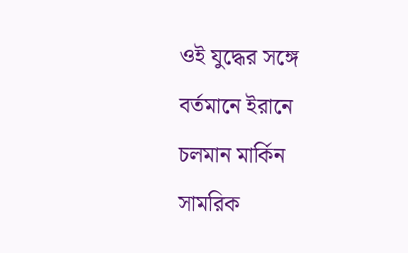ওই যুদ্ধের সঙ্গে বর্তমানে ইরানে চলমান মার্কিন সামরিক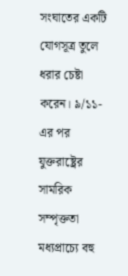সংঘাতের একটি যোগসূত্র তুলে ধরার চেষ্টা করেন। ৯/১১-এর পর যুক্তরাষ্ট্রের সামরিক সম্পৃক্ততা মধ্যপ্রাচ্যে বহু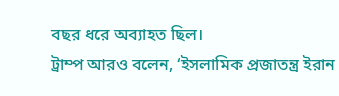বছর ধরে অব্যাহত ছিল।
ট্রাম্প আরও বলেন, ‘ইসলামিক প্রজাতন্ত্র ইরান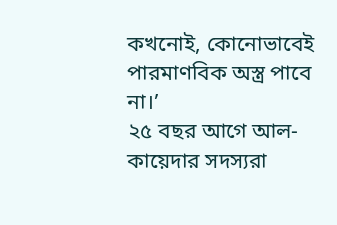কখনোই, কোনোভাবেই পারমাণবিক অস্ত্র পাবে না।’
২৫ বছর আগে আল-কায়েদার সদস্যরা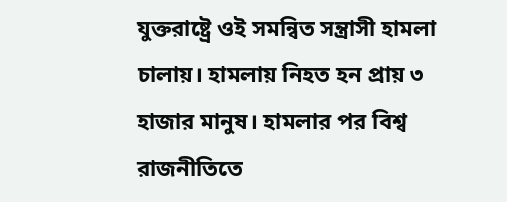যুক্তরাষ্ট্রে ওই সমন্বিত সন্ত্রাসী হামলা চালায়। হামলায় নিহত হন প্রায় ৩ হাজার মানুষ। হামলার পর বিশ্ব রাজনীতিতে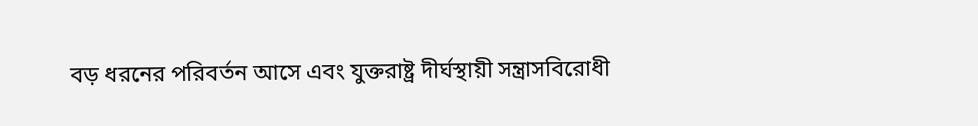বড় ধরনের পরিবর্তন আসে এবং যুক্তরাষ্ট্র দীর্ঘস্থায়ী সন্ত্রাসবিরোধী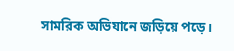সামরিক অভিযানে জড়িয়ে পড়ে।